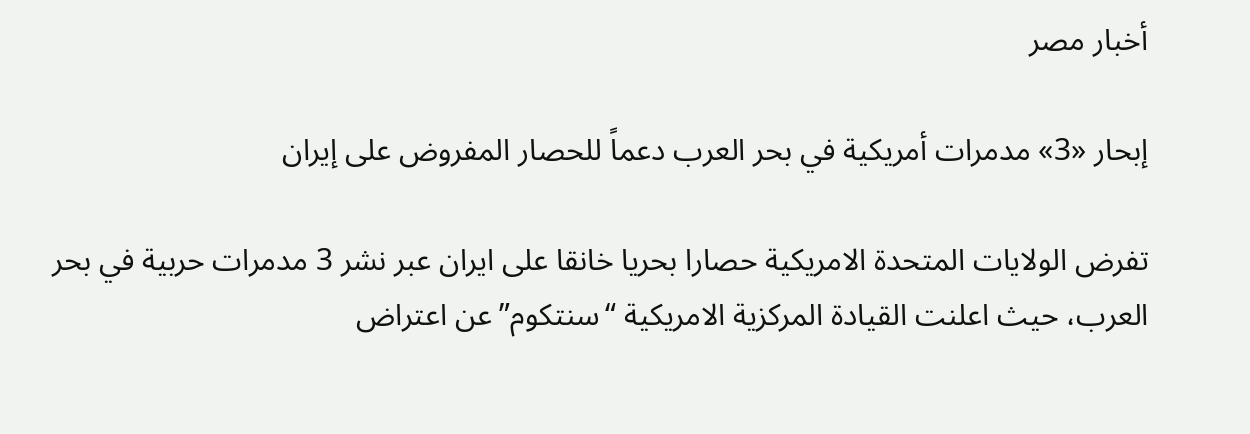أخبار مصر

إبحار «3» مدمرات أمريكية في بحر العرب دعماً للحصار المفروض على إيران

تفرض الولايات المتحدة الامريكية حصارا بحريا خانقا على ايران عبر نشر 3 مدمرات حربية في بحر العرب، حيث اعلنت القيادة المركزية الامريكية “سنتكوم” عن اعتراض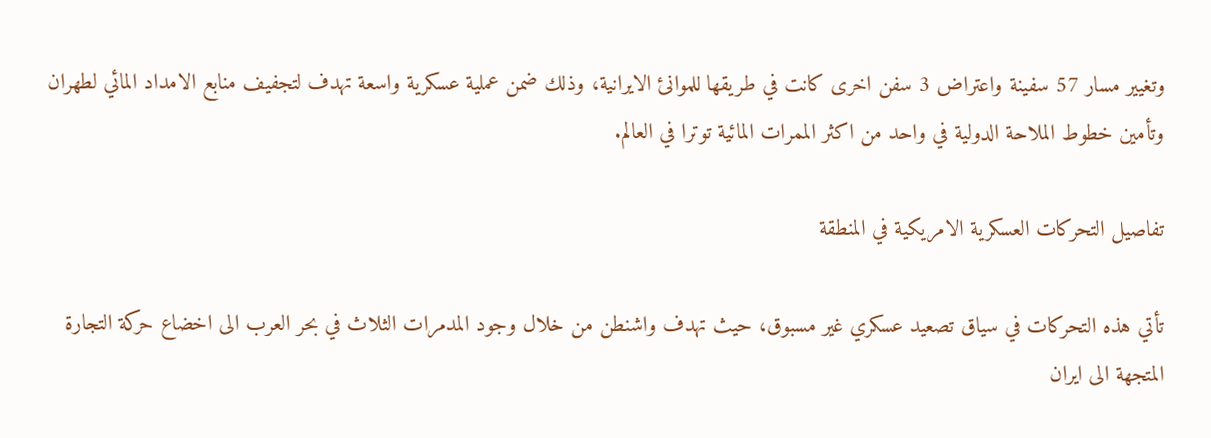وتغيير مسار 57 سفينة واعتراض 3 سفن اخرى كانت في طريقها للموانئ الايرانية، وذلك ضمن عملية عسكرية واسعة تهدف لتجفيف منابع الامداد المائي لطهران وتأمين خطوط الملاحة الدولية في واحد من اكثر الممرات المائية توترا في العالم.

تفاصيل التحركات العسكرية الامريكية في المنطقة

تأتي هذه التحركات في سياق تصعيد عسكري غير مسبوق، حيث تهدف واشنطن من خلال وجود المدمرات الثلاث في بحر العرب الى اخضاع حركة التجارة المتجهة الى ايران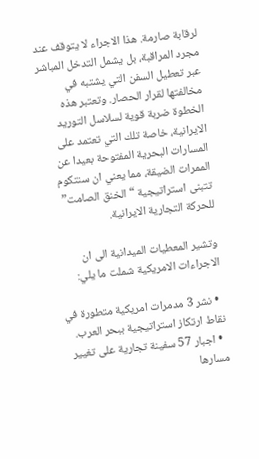لرقابة صارمة. هذا الاجراء لا يتوقف عند مجرد المراقبة، بل يشمل التدخل المباشر عبر تعطيل السفن التي يشتبه في مخالفتها لقرار الحصار. وتعتبر هذه الخطوة ضربة قوية لسلاسل التوريد الايرانية، خاصة تلك التي تعتمد على المسارات البحرية المفتوحة بعيدا عن الممرات الضيقة، مما يعني ان سنتكوم تتبنى استراتيجية “الخنق الصامت” للحركة التجارية الايرانية.

وتشير المعطيات الميدانية الى ان الاجراءات الامريكية شملت ما يلي:

  • نشر 3 مدمرات امريكية متطورة في نقاط ارتكاز استراتيجية ببحر العرب.
  • اجبار 57 سفينة تجارية على تغيير مسارها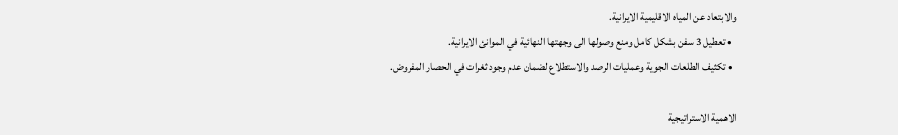والابتعاد عن المياه الاقليمية الايرانية.
  • تعطيل 3 سفن بشكل كامل ومنع وصولها الى وجهتها النهائية في الموانئ الايرانية.
  • تكثيف الطلعات الجوية وعمليات الرصد والاستطلاع لضمان عدم وجود ثغرات في الحصار المفروض.

الاهمية الاستراتيجية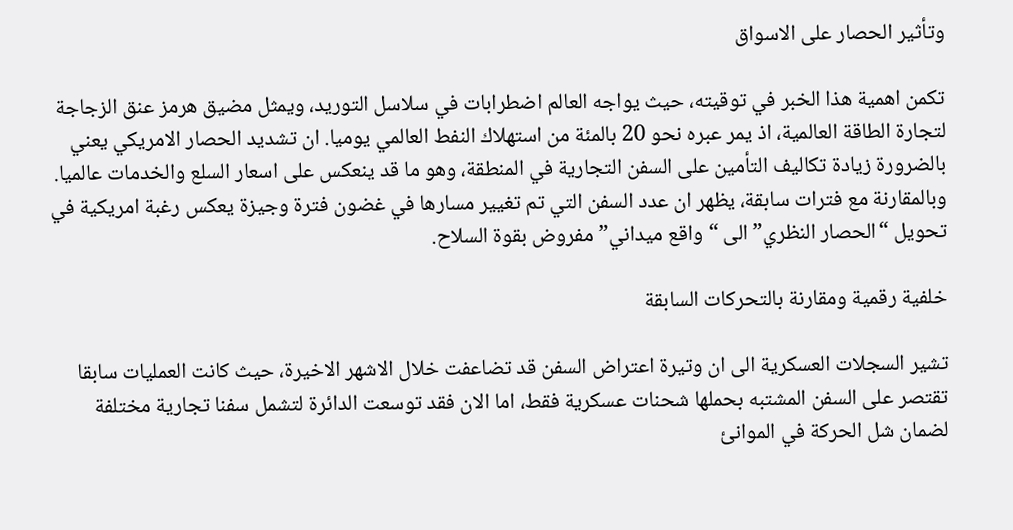وتأثير الحصار على الاسواق

تكمن اهمية هذا الخبر في توقيته، حيث يواجه العالم اضطرابات في سلاسل التوريد، ويمثل مضيق هرمز عنق الزجاجة لتجارة الطاقة العالمية، اذ يمر عبره نحو 20 بالمئة من استهلاك النفط العالمي يوميا. ان تشديد الحصار الامريكي يعني بالضرورة زيادة تكاليف التأمين على السفن التجارية في المنطقة، وهو ما قد ينعكس على اسعار السلع والخدمات عالميا. وبالمقارنة مع فترات سابقة، يظهر ان عدد السفن التي تم تغيير مسارها في غضون فترة وجيزة يعكس رغبة امريكية في تحويل “الحصار النظري” الى “واقع ميداني” مفروض بقوة السلاح.

خلفية رقمية ومقارنة بالتحركات السابقة

تشير السجلات العسكرية الى ان وتيرة اعتراض السفن قد تضاعفت خلال الاشهر الاخيرة، حيث كانت العمليات سابقا تقتصر على السفن المشتبه بحملها شحنات عسكرية فقط، اما الان فقد توسعت الدائرة لتشمل سفنا تجارية مختلفة لضمان شل الحركة في الموانئ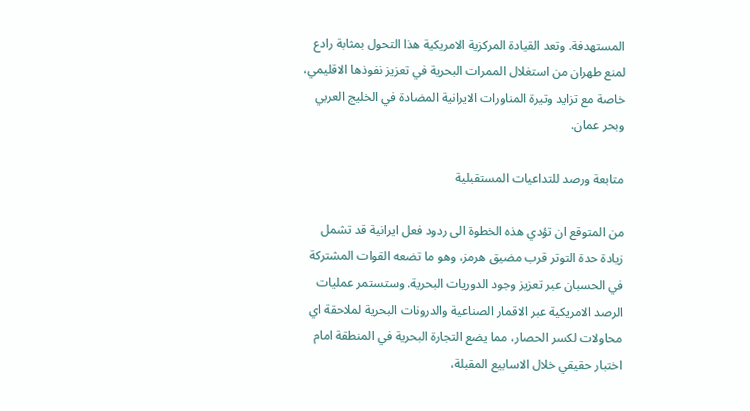المستهدفة. وتعد القيادة المركزية الامريكية هذا التحول بمثابة رادع لمنع طهران من استغلال الممرات البحرية في تعزيز نفوذها الاقليمي، خاصة مع تزايد وتيرة المناورات الايرانية المضادة في الخليج العربي وبحر عمان.

متابعة ورصد للتداعيات المستقبلية

من المتوقع ان تؤدي هذه الخطوة الى ردود فعل ايرانية قد تشمل زيادة حدة التوتر قرب مضيق هرمز، وهو ما تضعه القوات المشتركة في الحسبان عبر تعزيز وجود الدوريات البحرية. وستستمر عمليات الرصد الامريكية عبر الاقمار الصناعية والدرونات البحرية لملاحقة اي محاولات لكسر الحصار، مما يضع التجارة البحرية في المنطقة امام اختبار حقيقي خلال الاسابيع المقبلة،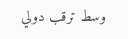وسط ترقب دولي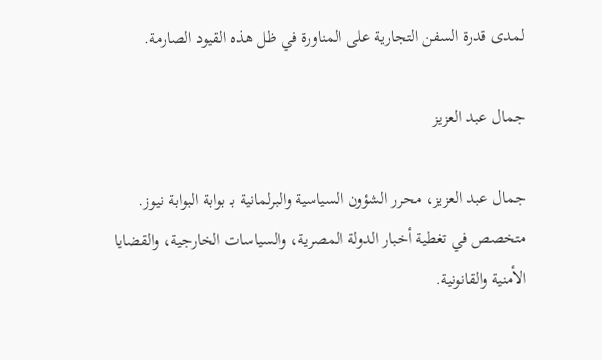لمدى قدرة السفن التجارية على المناورة في ظل هذه القيود الصارمة.

جمال عبد العزيز

جمال عبد العزيز، محرر الشؤون السياسية والبرلمانية بـ بوابة البوابة نيوز. متخصص في تغطية أخبار الدولة المصرية، والسياسات الخارجية، والقضايا الأمنية والقانونية.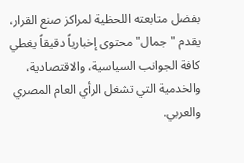بفضل متابعته اللحظية لمراكز صنع القرار، يقدم "جمال" محتوى إخبارياً دقيقاً يغطي كافة الجوانب السياسية، والاقتصادية، والخدمية التي تشغل الرأي العام المصري والعربي.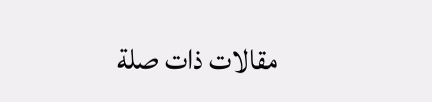مقالات ذات صلة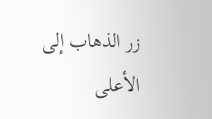زر الذهاب إلى الأعلى